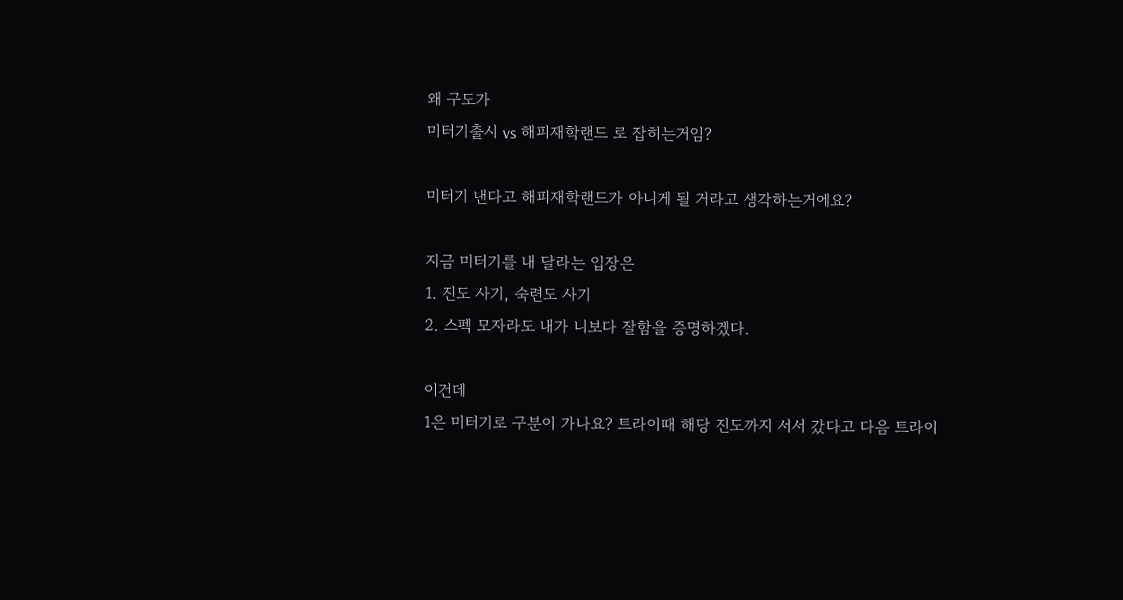왜 구도가
미터기출시 vs 해피재학랜드 로 잡히는거임?

미터기 낸다고 해피재학랜드가 아니게 될 거라고 생각하는거에요?

지금 미터기를 내 달라는 입장은
1. 진도 사기, 숙련도 사기
2. 스펙 모자라도 내가 니보다 잘함을 증명하겠다.

이건데
1은 미터기로 구분이 가나요? 트라이때 해당 진도까지 서서 갔다고 다음 트라이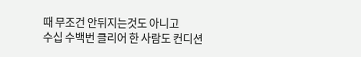때 무조건 안뒤지는것도 아니고
수십 수백번 클리어 한 사람도 컨디션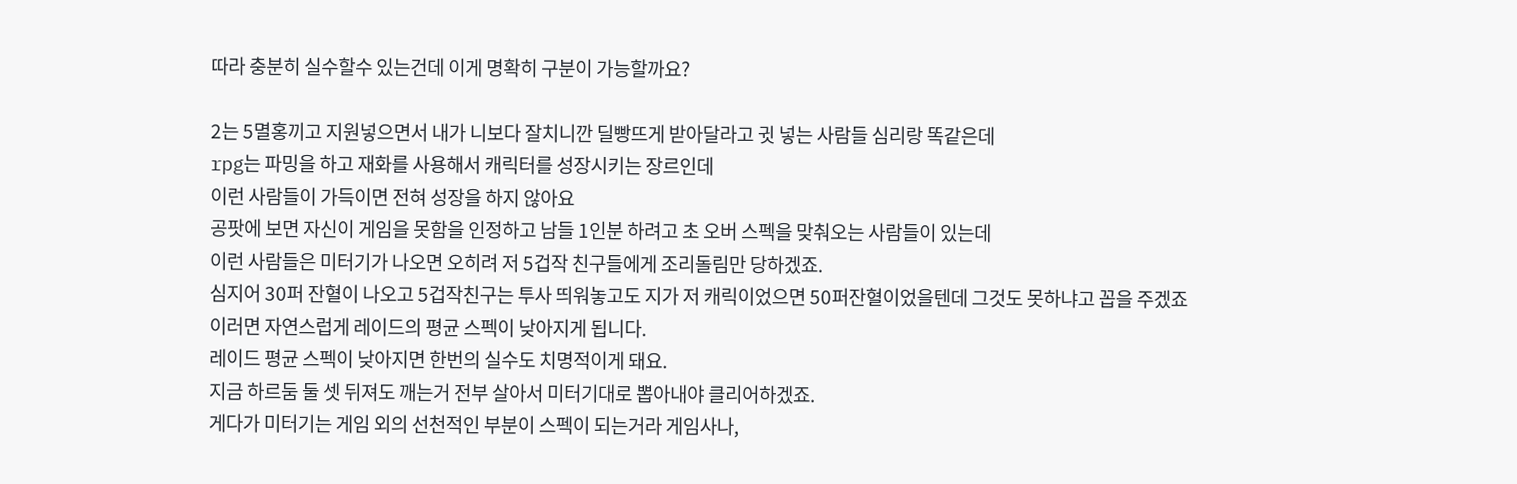따라 충분히 실수할수 있는건데 이게 명확히 구분이 가능할까요?

2는 5멸홍끼고 지원넣으면서 내가 니보다 잘치니깐 딜빵뜨게 받아달라고 귓 넣는 사람들 심리랑 똑같은데
rpg는 파밍을 하고 재화를 사용해서 캐릭터를 성장시키는 장르인데
이런 사람들이 가득이면 전혀 성장을 하지 않아요
공팟에 보면 자신이 게임을 못함을 인정하고 남들 1인분 하려고 초 오버 스펙을 맞춰오는 사람들이 있는데
이런 사람들은 미터기가 나오면 오히려 저 5겁작 친구들에게 조리돌림만 당하겠죠.
심지어 30퍼 잔혈이 나오고 5겁작친구는 투사 띄워놓고도 지가 저 캐릭이었으면 50퍼잔혈이었을텐데 그것도 못하냐고 꼽을 주겠죠
이러면 자연스럽게 레이드의 평균 스펙이 낮아지게 됩니다.
레이드 평균 스펙이 낮아지면 한번의 실수도 치명적이게 돼요.
지금 하르둠 둘 셋 뒤져도 깨는거 전부 살아서 미터기대로 뽑아내야 클리어하겠죠.
게다가 미터기는 게임 외의 선천적인 부분이 스펙이 되는거라 게임사나,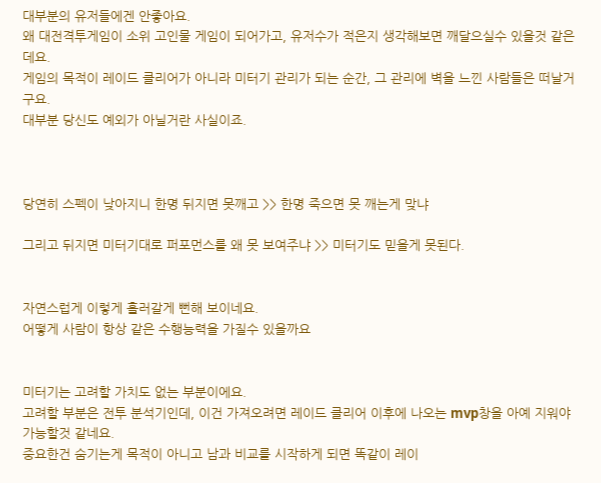대부분의 유저들에겐 안좋아요.
왜 대전격투게임이 소위 고인물 게임이 되어가고, 유저수가 적은지 생각해보면 깨달으실수 있을것 같은데요.
게임의 목적이 레이드 클리어가 아니라 미터기 관리가 되는 순간, 그 관리에 벽을 느낀 사람들은 떠날거구요.
대부분 당신도 예외가 아닐거란 사실이죠.



당연히 스펙이 낮아지니 한명 뒤지면 못깨고 >> 한명 죽으면 못 깨는게 맞냐

그리고 뒤지면 미터기대로 퍼포먼스를 왜 못 보여주냐 >> 미터기도 믿을게 못된다.


자연스럽게 이렇게 흘러갈게 뻔해 보이네요.
어떻게 사람이 항상 같은 수행능력을 가질수 있을까요


미터기는 고려할 가치도 없는 부분이에요.
고려할 부분은 전투 분석기인데, 이건 가져오려면 레이드 클리어 이후에 나오는 mvp창을 아예 지워야 가능할것 같네요.
중요한건 숨기는게 목적이 아니고 남과 비교를 시작하게 되면 똑같이 레이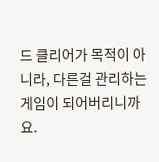드 클리어가 목적이 아니라, 다른걸 관리하는 게임이 되어버리니까요.